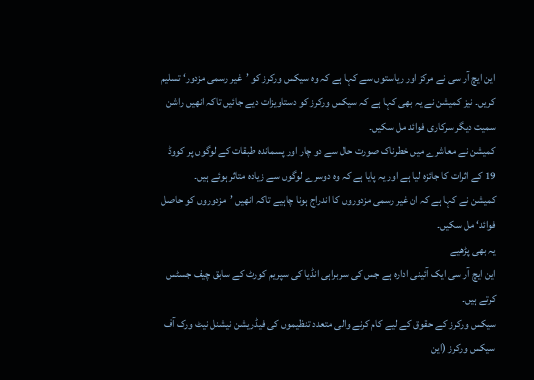این ایچ آر سی نے مرکز اور ریاستوں سے کہا ہے کہ وہ سیکس ورکرز کو ’غیر رسمی مزدور‘ تسلیم کریں۔ نیز کمیشن نے یہ بھی کہا ہے کہ سیکس ورکرز کو دستاویزات دیے جائیں تاکہ انھیں راشن سمیت دیگر سرکاری فوائد مل سکیں۔
کمیشن نے معاشرے میں خطرناک صورت حال سے دو چار اور پسماندہ طبقات کے لوگوں پر کووڈ 19 کے اثرات کا جائزہ لیا ہے اور یہ پایا ہے کہ وہ دوسرے لوگوں سے زیادہ متاثر ہوئے ہیں۔
کمیشن نے کہا ہے کہ ان غیر رسمی مزدوروں کا اندراج ہونا چاہیے تاکہ انھیں ’مزدوروں کو حاصل فوائد‘ مل سکیں۔
یہ بھی پڑھیے
این ایچ آر سی ایک آئینی ادارہ ہے جس کی سربراہی انڈیا کی سپریم کورٹ کے سابق چیف جسٹس کرتے ہیں۔
سیکس ورکرز کے حقوق کے لیے کام کرنے والی متعدد تنظیموں کی فیڈریشن نیشنل نیٹ ورک آف سیکس ورکرز (این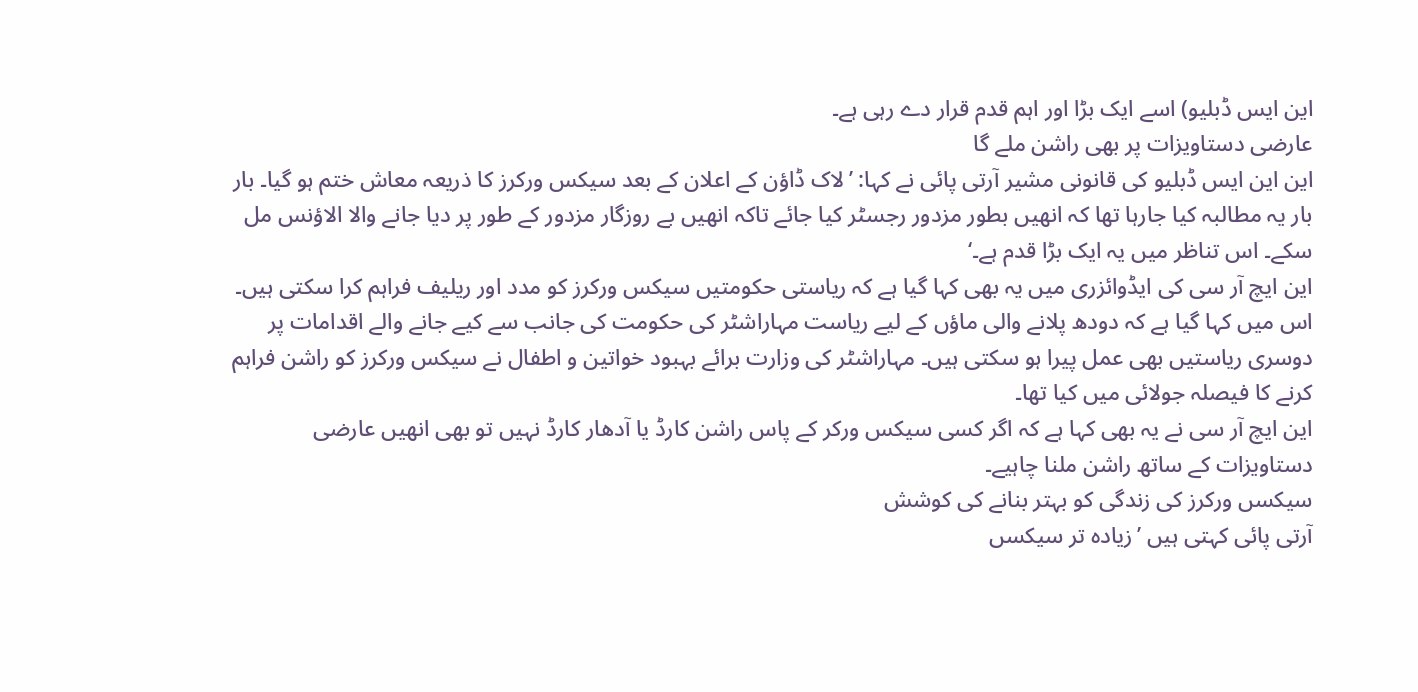این ایس ڈبلیو) اسے ایک بڑا اور اہم قدم قرار دے رہی ہے۔
عارضی دستاویزات پر بھی راشن ملے گا
این این ایس ڈبلیو کی قانونی مشیر آرتی پائی نے کہا: ’لاک ڈاؤن کے اعلان کے بعد سیکس ورکرز کا ذریعہ معاش ختم ہو گیا۔ بار بار یہ مطالبہ کیا جارہا تھا کہ انھیں بطور مزدور رجسٹر کیا جائے تاکہ انھیں بے روزگار مزدور کے طور پر دیا جانے والا الاؤنس مل سکے۔ اس تناظر میں یہ ایک بڑا قدم ہے۔‘
این ایچ آر سی کی ایڈوائزری میں یہ بھی کہا گیا ہے کہ ریاستی حکومتیں سیکس ورکرز کو مدد اور ریلیف فراہم کرا سکتی ہیں۔
اس میں کہا گیا ہے کہ دودھ پلانے والی ماؤں کے لیے ریاست مہاراشٹر کی حکومت کی جانب سے کیے جانے والے اقدامات پر دوسری ریاستیں بھی عمل پیرا ہو سکتی ہیں۔ مہاراشٹر کی وزارت برائے بہبود خواتین و اطفال نے سیکس ورکرز کو راشن فراہم کرنے کا فیصلہ جولائی میں کیا تھا۔
این ایچ آر سی نے یہ بھی کہا ہے کہ اگر کسی سیکس ورکر کے پاس راشن کارڈ یا آدھار کارڈ نہیں تو بھی انھیں عارضی دستاویزات کے ساتھ راشن ملنا چاہیے۔
سیکسں ورکرز کی زندگی کو بہتر بنانے کی کوشش
آرتی پائی کہتی ہیں ’زیادہ تر سیکسں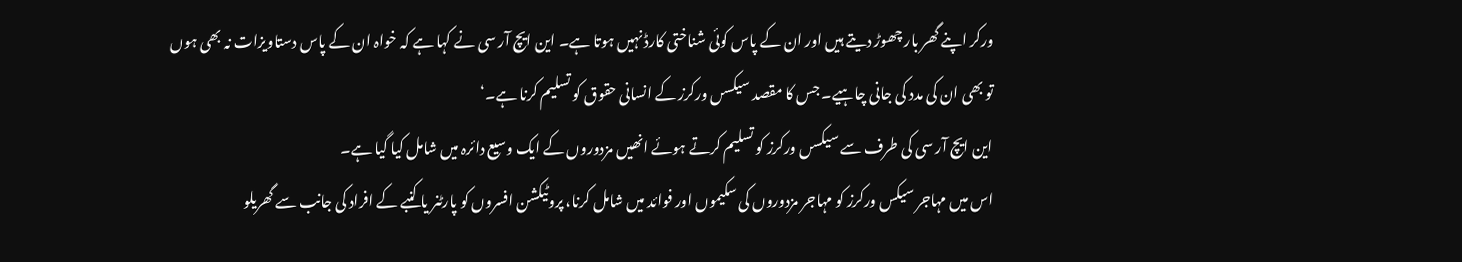ورکر اپنے گھر بار چھوڑ دیتے ہیں اور ان کے پاس کوئی شناختی کارڈ نہیں ہوتا ہے۔ این ایچ آر سی نے کہا ہے کہ خواہ ان کے پاس دستاویزات نہ بھی ہوں تو بھی ان کی مدد کی جانی چاہیے۔ جس کا مقصد سیکسں ورکرز کے انسانی حقوق کو تسلیم کرنا ہے۔‘
این ایچ آر سی کی طرف سے سیکسں ورکرز کو تسلیم کرتے ہوئے انھیں مزدوروں کے ایک وسیع دائرہ میں شامل کیا گیا ہے۔
اس میں مہاجر سیکس ورکرز کو مہاجر مزدوروں کی سکیموں اور فوائد میں شامل کرنا، پروٹیکشن افسروں کو پارٹنر یا کنبے کے افراد کی جانب سے گھریلو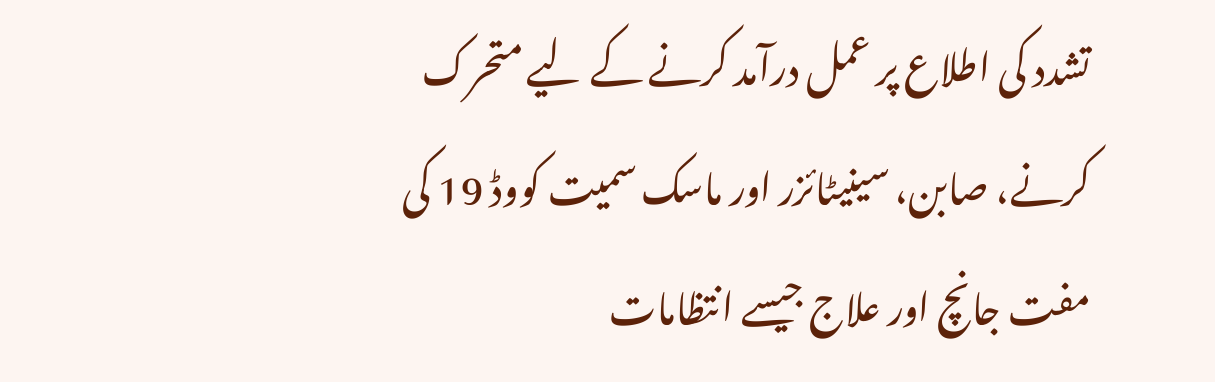تشدد کی اطلاع پر عمل درآمد کرنے کے لیے متحرک کرنے، صابن، سینیٹائزر اور ماسک سمیت کووڈ 19 کی مفت جانچ اور علاج جیسے انتظامات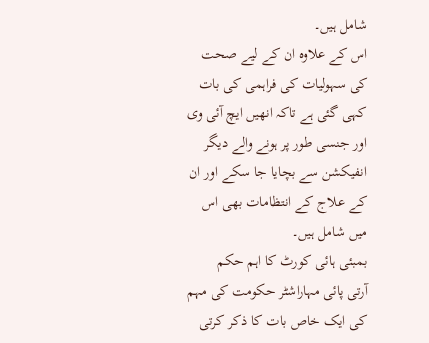شامل ہیں۔
اس کے علاوہ ان کے لیے صحت کی سہولیات کی فراہمی کی بات کہی گئی ہے تاکہ انھیں ایچ آئی وی اور جنسی طور پر ہونے والے دیگر انفیکشن سے بچایا جا سکے اور ان کے علاج کے انتظامات بھی اس میں شامل ہیں۔
بمبئی ہائی کورٹ کا اہم حکم
آرتی پائی مہاراشٹر حکومت کی مہم کی ایک خاص بات کا ذکر کرتی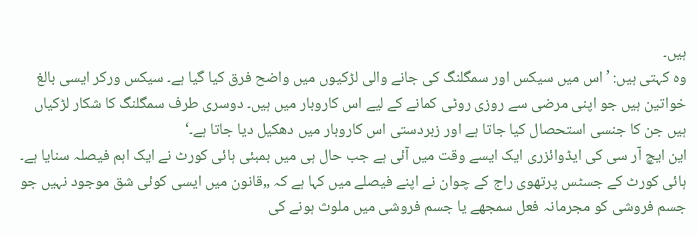ہیں۔
وہ کہتی ہیں: ’اس میں سیکس اور سمگلنگ کی جانے والی لڑکیوں میں واضح فرق کیا گیا ہے۔ سیکس ورکر ایسی بالغ خواتین ہیں جو اپنی مرضی سے روزی روٹی کمانے کے لیے اس کاروبار میں ہیں۔ دوسری طرف سمگلنگ کا شکار لڑکیاں ہیں جن کا جنسی استحصال کیا جاتا ہے اور زبردستی اس کاروبار میں دھکیل دیا جاتا ہے۔‘
این ایچ آر سی کی ایڈوائزری ایک ایسے وقت میں آئی ہے جب حال ہی میں بمبئی ہائی کورٹ نے ایک اہم فیصلہ سنایا ہے۔
ہائی کورٹ کے جسٹس پرتھوی راج کے چوان نے اپنے فیصلے میں کہا ہے کہ „قانون میں ایسی کوئی شق موجود نہیں جو جسم فروشی کو مجرمانہ فعل سمجھے یا جسم فروشی میں ملوث ہونے کی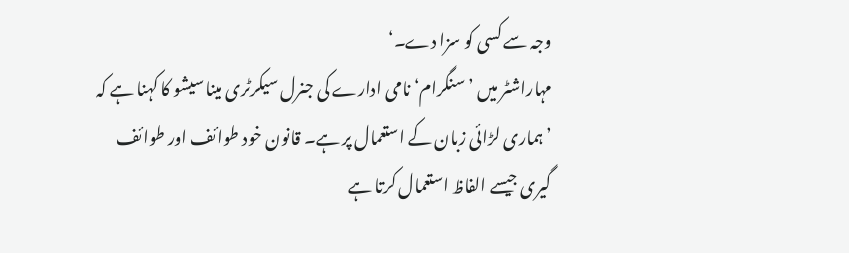وجہ سے کسی کو سزا دے۔‘
مہاراشٹر میں ’سنگرام‘ نامی ادارے کی جنرل سیکرٹری مینا سیشو کا کہنا ہے کہ ’ہماری لڑائی زبان کے استعمال پر ہے۔ قانون خود طوائف اور طوائف گیری جیسے الفاظ استعمال کرتا ہے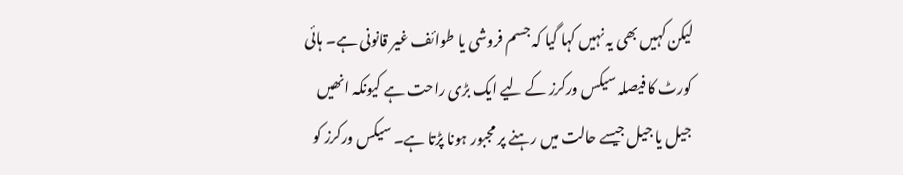لیکن کہیں بھی یہ نہیں کہا گیا کہ جسم فروشی یا طوائف غیر قانونی ہے۔ ہائی کورٹ کا فیصلہ سیکس ورکرز کے لیے ایک بڑی راحت ہے کیونکہ انھیں جیل یا جیل جیسے حالت میں رہنے پر مجبور ہونا پڑتا ہے۔ سیکس ورکرز کو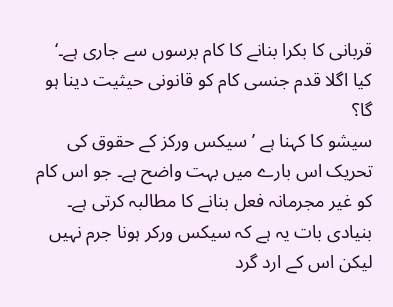قربانی کا بکرا بنانے کا کام برسوں سے جاری ہے۔‘
کیا اگلا قدم جنسی کام کو قانونی حیثیت دینا ہو گا؟
سیشو کا کہنا ہے ’سیکس ورکز کے حقوق کی تحریک اس بارے میں بہت واضح ہے۔ جو اس کام کو غیر مجرمانہ فعل بنانے کا مطالبہ کرتی ہے۔ بنیادی بات یہ ہے کہ سیکس ورکر ہونا جرم نہیں لیکن اس کے ارد گرد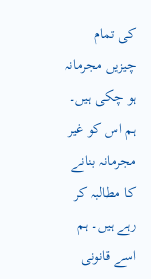کی تمام چیزیں مجرمانہ ہو چکی ہیں۔ ہم اس کو غیر مجرمانہ بنانے کا مطالبہ کر رہے ہیں۔ ہم اسے قانونی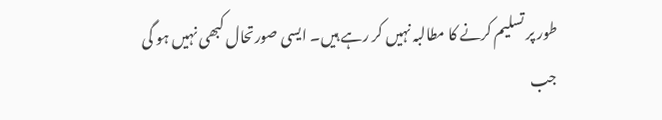طور پر تسلیم کرنے کا مطالبہ نہیں کر رہے ہیں۔ ایسی صورتحال کبھی نہیں ہو گی جب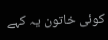کوئی خاتون یہ کہے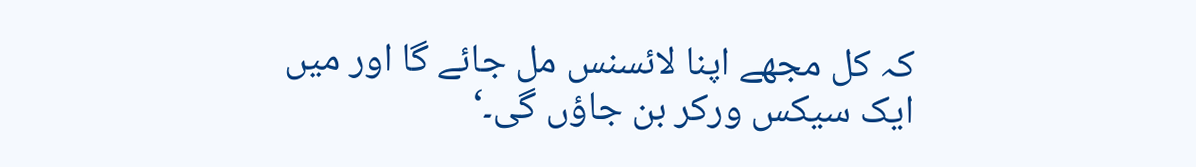کہ کل مجھے اپنا لائسنس مل جائے گا اور میں ایک سیکس ورکر بن جاؤں گی۔‘